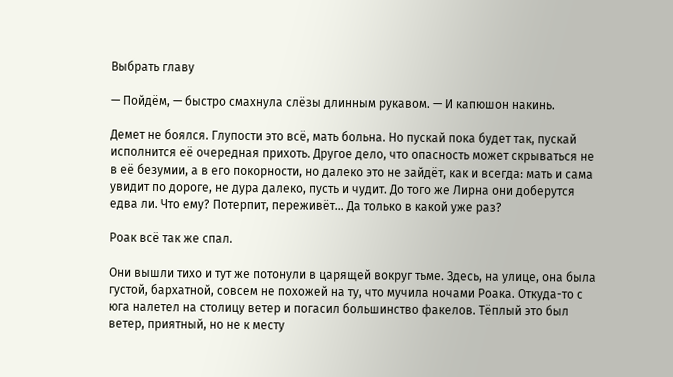Выбрать главу

— Пойдём, — быстро смахнула слёзы длинным рукавом. — И капюшон накинь.

Демет не боялся. Глупости это всё, мать больна. Но пускай пока будет так, пускай исполнится её очередная прихоть. Другое дело, что опасность может скрываться не в её безумии, а в его покорности, но далеко это не зайдёт, как и всегда: мать и сама увидит по дороге, не дура далеко, пусть и чудит. До того же Лирна они доберутся едва ли. Что ему? Потерпит, переживёт… Да только в какой уже раз?

Роак всё так же спал.

Они вышли тихо и тут же потонули в царящей вокруг тьме. Здесь, на улице, она была густой, бархатной, совсем не похожей на ту, что мучила ночами Роака. Откуда-то с юга налетел на столицу ветер и погасил большинство факелов. Тёплый это был ветер, приятный, но не к месту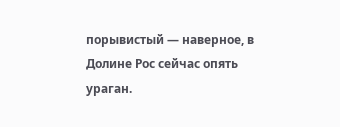порывистый — наверное, в Долине Рос сейчас опять ураган.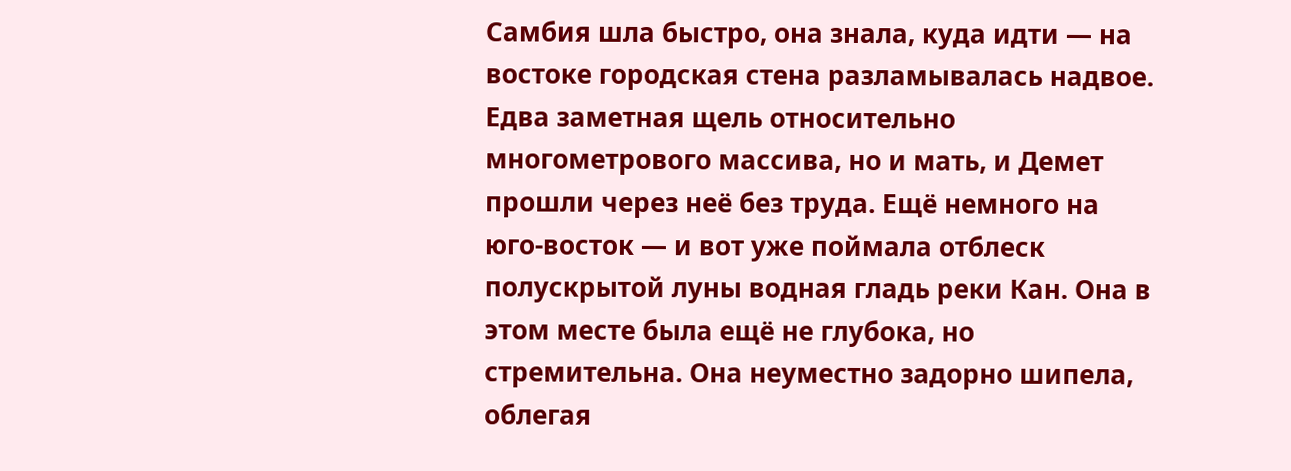Самбия шла быстро, она знала, куда идти — на востоке городская стена разламывалась надвое. Едва заметная щель относительно многометрового массива, но и мать, и Демет прошли через неё без труда. Ещё немного на юго-восток — и вот уже поймала отблеск полускрытой луны водная гладь реки Кан. Она в этом месте была ещё не глубока, но стремительна. Она неуместно задорно шипела, облегая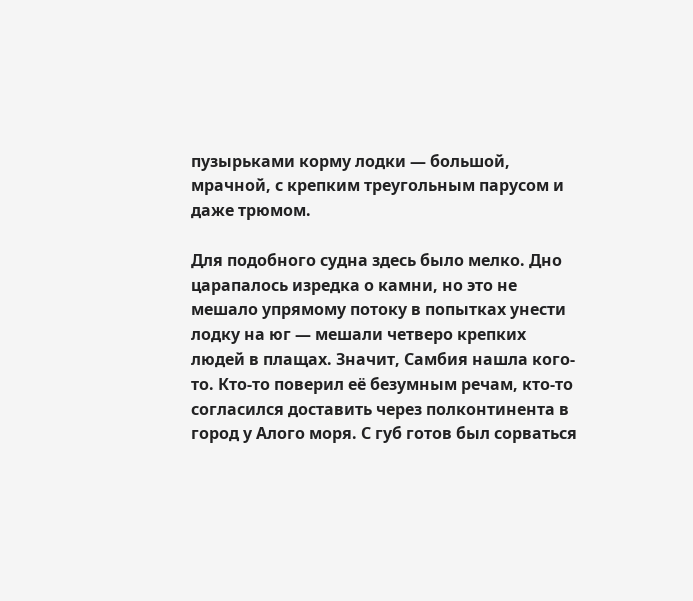пузырьками корму лодки — большой, мрачной, с крепким треугольным парусом и даже трюмом.

Для подобного судна здесь было мелко. Дно царапалось изредка о камни, но это не мешало упрямому потоку в попытках унести лодку на юг — мешали четверо крепких людей в плащах. Значит, Самбия нашла кого-то. Кто-то поверил её безумным речам, кто-то согласился доставить через полконтинента в город у Алого моря. С губ готов был сорваться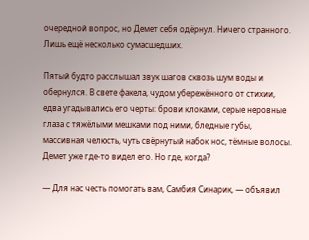очередной вопрос, но Демет себя одёрнул. Ничего странного. Лишь ещё несколько сумасшедших.

Пятый будто расслышал звук шагов сквозь шум воды и обернулся. В свете факела, чудом убережённого от стихии, едва угадывались его черты: брови клоками, серые неровные глаза с тяжёлыми мешками под ними, бледные губы, массивная челюсть, чуть свёрнутый набок нос, тёмные волосы. Демет уже где-то видел его. Но где, когда?

— Для нас честь помогать вам, Самбия Синарик, — объявил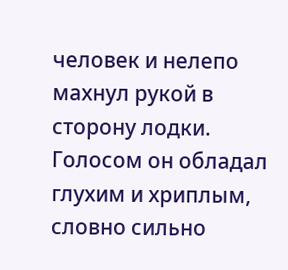человек и нелепо махнул рукой в сторону лодки. Голосом он обладал глухим и хриплым, словно сильно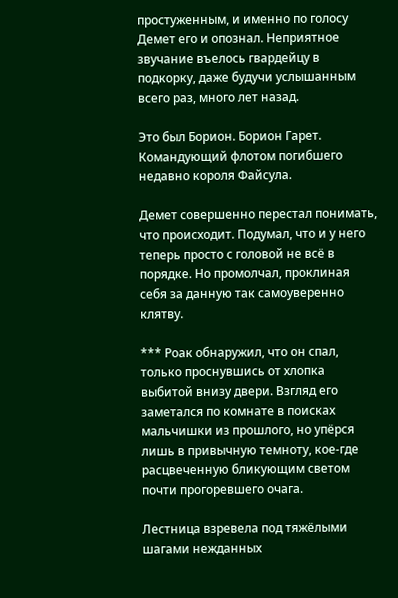простуженным, и именно по голосу Демет его и опознал. Неприятное звучание въелось гвардейцу в подкорку, даже будучи услышанным всего раз, много лет назад.

Это был Борион. Борион Гарет. Командующий флотом погибшего недавно короля Файсула.

Демет совершенно перестал понимать, что происходит. Подумал, что и у него теперь просто с головой не всё в порядке. Но промолчал, проклиная себя за данную так самоуверенно клятву.

*** Роак обнаружил, что он спал, только проснувшись от хлопка выбитой внизу двери. Взгляд его заметался по комнате в поисках мальчишки из прошлого, но упёрся лишь в привычную темноту, кое-где расцвеченную бликующим светом почти прогоревшего очага.

Лестница взревела под тяжёлыми шагами нежданных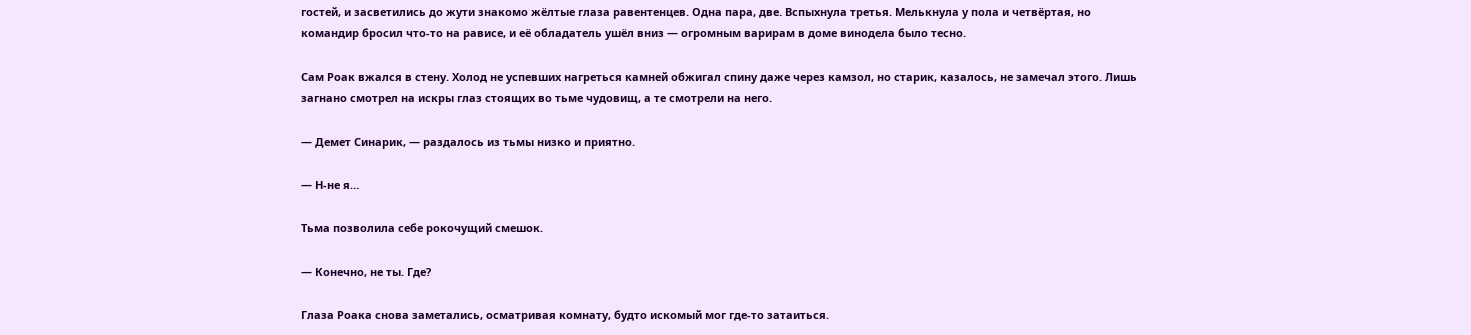гостей, и засветились до жути знакомо жёлтые глаза равентенцев. Одна пара, две. Вспыхнула третья. Мелькнула у пола и четвёртая, но командир бросил что-то на рависе, и её обладатель ушёл вниз — огромным варирам в доме винодела было тесно.

Сам Роак вжался в стену. Холод не успевших нагреться камней обжигал спину даже через камзол, но старик, казалось, не замечал этого. Лишь загнано смотрел на искры глаз стоящих во тьме чудовищ, а те смотрели на него.

— Демет Синарик, — раздалось из тьмы низко и приятно.

— Н-не я…

Тьма позволила себе рокочущий смешок.

— Конечно, не ты. Где?

Глаза Роака снова заметались, осматривая комнату, будто искомый мог где-то затаиться.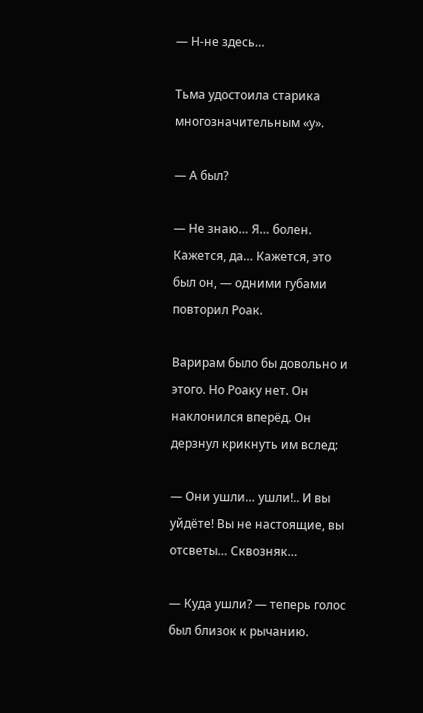— Н-не здесь…

Тьма удостоила старика многозначительным «у».

— А был?

— Не знаю… Я… болен. Кажется, да… Кажется, это был он, — одними губами повторил Роак.

Варирам было бы довольно и этого. Но Роаку нет. Он наклонился вперёд. Он дерзнул крикнуть им вслед:

— Они ушли… ушли!.. И вы уйдёте! Вы не настоящие, вы отсветы… Сквозняк…

— Куда ушли? — теперь голос был близок к рычанию.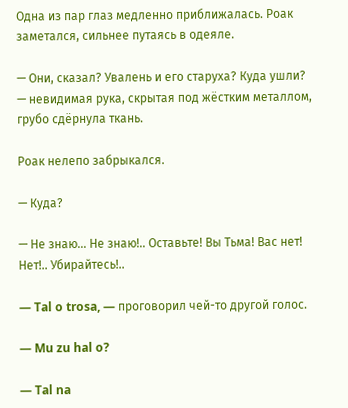Одна из пар глаз медленно приближалась. Роак заметался, сильнее путаясь в одеяле.

— Они, сказал? Увалень и его старуха? Куда ушли? — невидимая рука, скрытая под жёстким металлом, грубо сдёрнула ткань.

Роак нелепо забрыкался.

— Куда?

— Не знаю… Не знаю!.. Оставьте! Вы Тьма! Вас нет! Нет!.. Убирайтесь!..

— Tal o trosa, — проговорил чей-то другой голос.

— Mu zu hal o?

— Tal na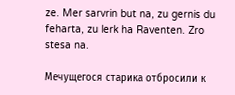ze. Mer sarvrin but na, zu gernis du feharta, zu lerk ha Raventen. Zro stesa na.

Мечущегося старика отбросили к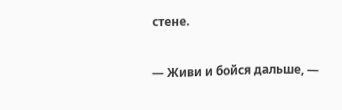стене.

— Живи и бойся дальше, —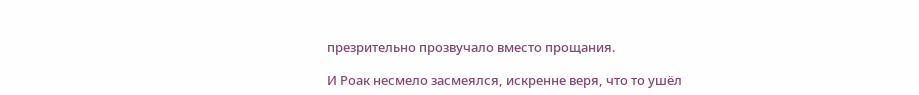презрительно прозвучало вместо прощания.

И Роак несмело засмеялся, искренне веря, что то ушёл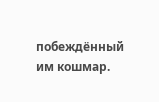побеждённый им кошмар.